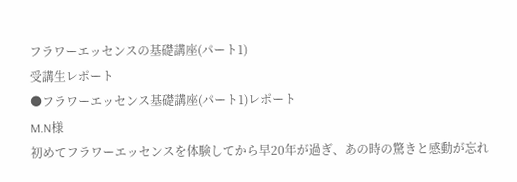フラワーエッセンスの基礎講座(パート1)
受講生レポート
●フラワーエッセンス基礎講座(パート1)レポート
M.N様
初めてフラワーエッセンスを体験してから早20年が過ぎ、あの時の驚きと感動が忘れ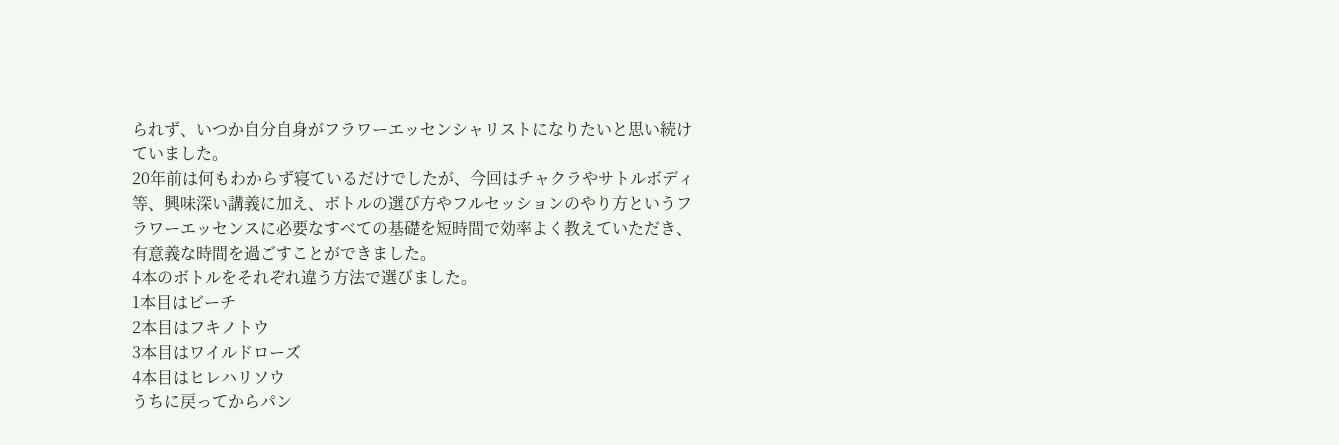られず、いつか自分自身がフラワーエッセンシャリストになりたいと思い続けていました。
20年前は何もわからず寝ているだけでしたが、今回はチャクラやサトルボディ等、興味深い講義に加え、ボトルの選び方やフルセッションのやり方というフラワーエッセンスに必要なすべての基礎を短時間で効率よく教えていただき、有意義な時間を過ごすことができました。
4本のボトルをそれぞれ違う方法で選びました。
1本目はビーチ
2本目はフキノトウ
3本目はワイルドローズ
4本目はヒレハリソウ
うちに戻ってからパン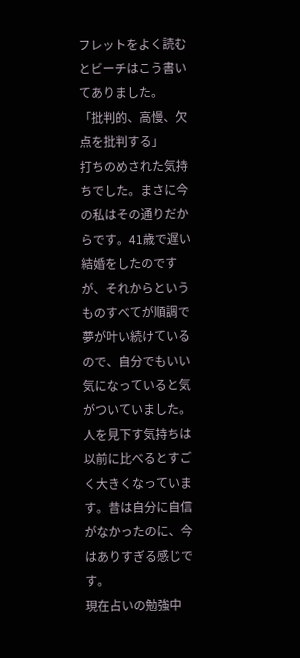フレットをよく読むとビーチはこう書いてありました。
「批判的、高慢、欠点を批判する」
打ちのめされた気持ちでした。まさに今の私はその通りだからです。41歳で遅い結婚をしたのですが、それからというものすべてが順調で夢が叶い続けているので、自分でもいい気になっていると気がついていました。人を見下す気持ちは以前に比べるとすごく大きくなっています。昔は自分に自信がなかったのに、今はありすぎる感じです。
現在占いの勉強中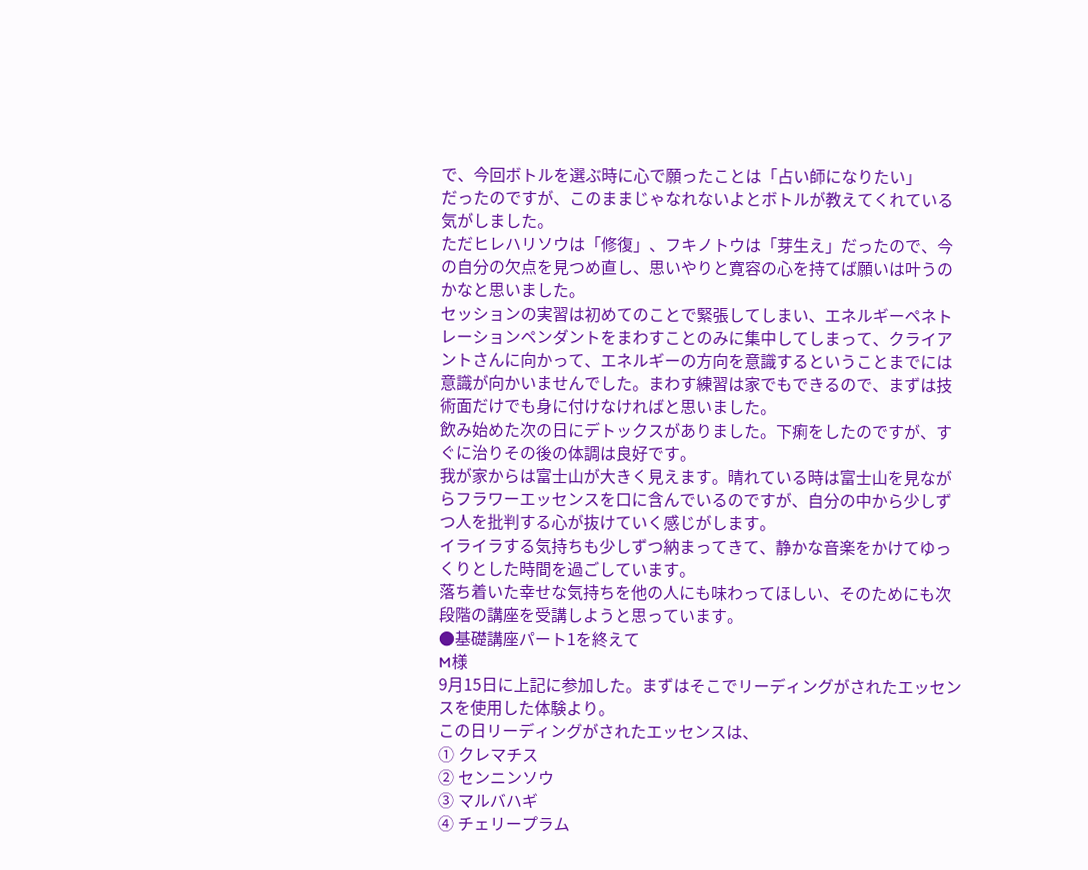で、今回ボトルを選ぶ時に心で願ったことは「占い師になりたい」
だったのですが、このままじゃなれないよとボトルが教えてくれている気がしました。
ただヒレハリソウは「修復」、フキノトウは「芽生え」だったので、今の自分の欠点を見つめ直し、思いやりと寛容の心を持てば願いは叶うのかなと思いました。
セッションの実習は初めてのことで緊張してしまい、エネルギーペネトレーションペンダントをまわすことのみに集中してしまって、クライアントさんに向かって、エネルギーの方向を意識するということまでには意識が向かいませんでした。まわす練習は家でもできるので、まずは技術面だけでも身に付けなければと思いました。
飲み始めた次の日にデトックスがありました。下痢をしたのですが、すぐに治りその後の体調は良好です。
我が家からは富士山が大きく見えます。晴れている時は富士山を見ながらフラワーエッセンスを口に含んでいるのですが、自分の中から少しずつ人を批判する心が抜けていく感じがします。
イライラする気持ちも少しずつ納まってきて、静かな音楽をかけてゆっくりとした時間を過ごしています。
落ち着いた幸せな気持ちを他の人にも味わってほしい、そのためにも次段階の講座を受講しようと思っています。
●基礎講座パート1を終えて
M様
9月15日に上記に参加した。まずはそこでリーディングがされたエッセンスを使用した体験より。
この日リーディングがされたエッセンスは、
① クレマチス
② センニンソウ
③ マルバハギ
④ チェリープラム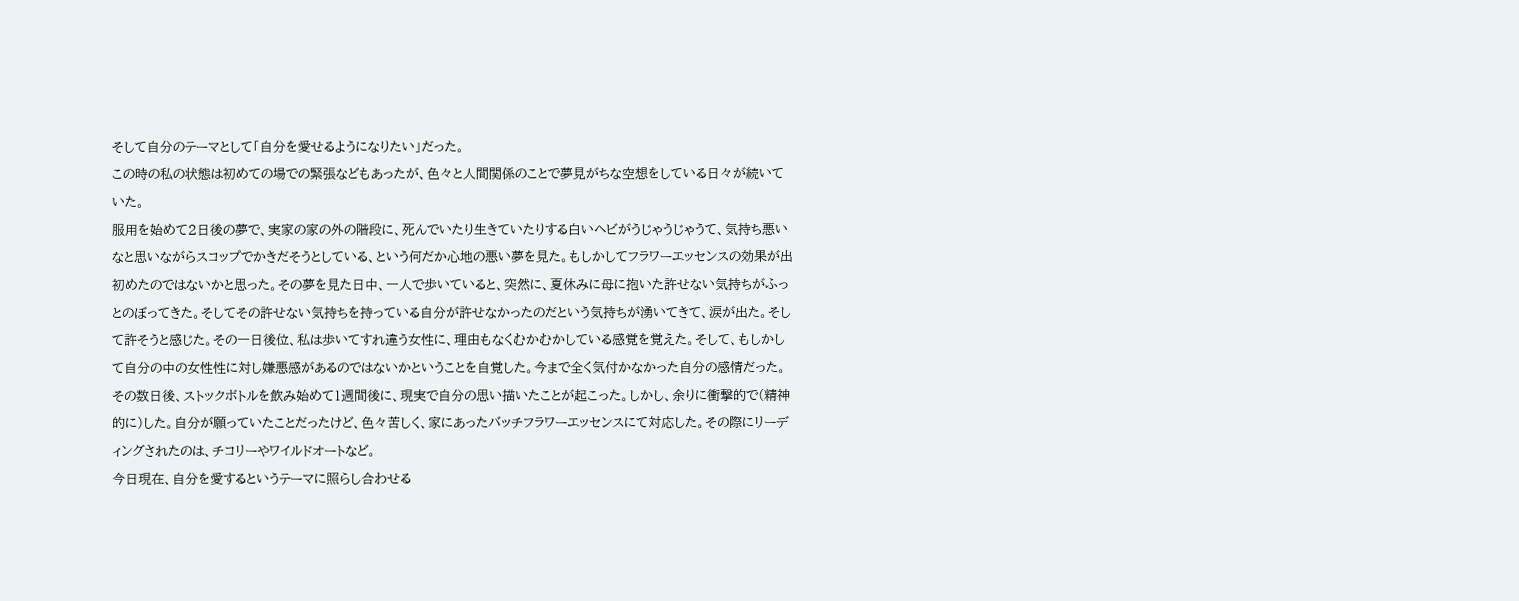そして自分のテーマとして「自分を愛せるようになりたい」だった。
この時の私の状態は初めての場での緊張などもあったが、色々と人間関係のことで夢見がちな空想をしている日々が続いていた。
服用を始めて2日後の夢で、実家の家の外の階段に、死んでいたり生きていたりする白いヘビがうじゃうじゃうて、気持ち悪いなと思いながらスコップでかきだそうとしている、という何だか心地の悪い夢を見た。もしかしてフラワーエッセンスの効果が出初めたのではないかと思った。その夢を見た日中、一人で歩いていると、突然に、夏休みに母に抱いた許せない気持ちがふっとのぼってきた。そしてその許せない気持ちを持っている自分が許せなかったのだという気持ちが湧いてきて、涙が出た。そして許そうと感じた。その一日後位、私は歩いてすれ違う女性に、理由もなくむかむかしている感覚を覚えた。そして、もしかして自分の中の女性性に対し嫌悪感があるのではないかということを自覚した。今まで全く気付かなかった自分の感情だった。
その数日後、ストックボトルを飲み始めて1週間後に、現実で自分の思い描いたことが起こった。しかし、余りに衝撃的で(精神的に)した。自分が願っていたことだったけど、色々苦しく、家にあったバッチフラワーエッセンスにて対応した。その際にリーディングされたのは、チコリーやワイルドオートなど。
今日現在、自分を愛するというテーマに照らし合わせる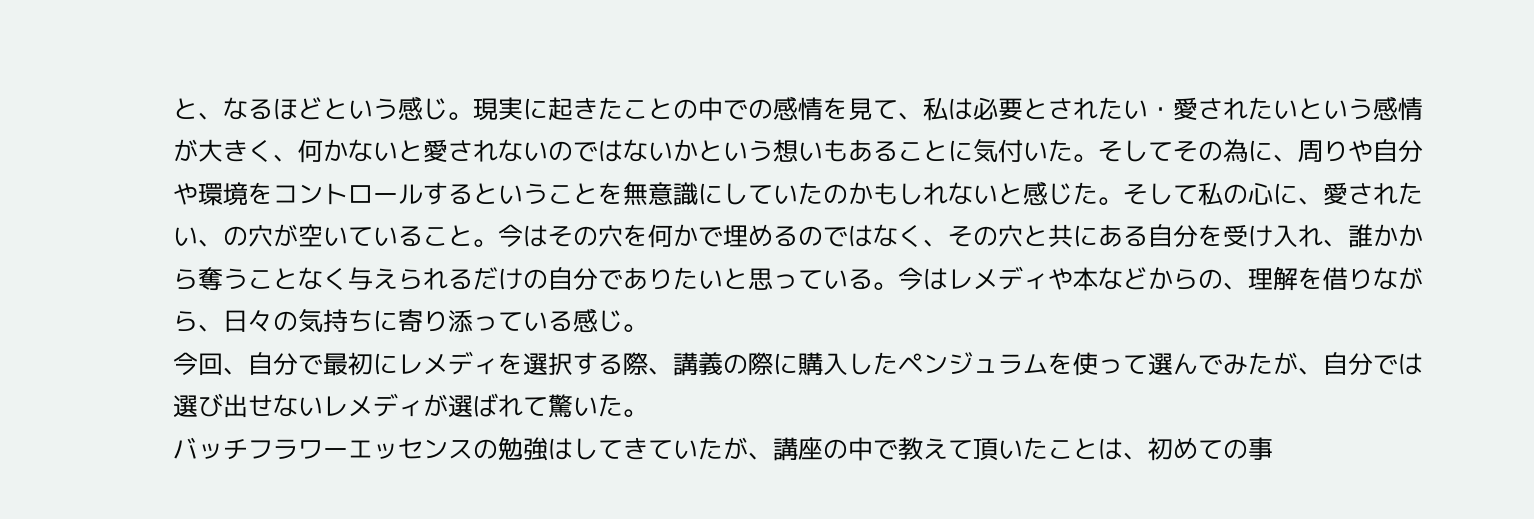と、なるほどという感じ。現実に起きたことの中での感情を見て、私は必要とされたい・愛されたいという感情が大きく、何かないと愛されないのではないかという想いもあることに気付いた。そしてその為に、周りや自分や環境をコントロールするということを無意識にしていたのかもしれないと感じた。そして私の心に、愛されたい、の穴が空いていること。今はその穴を何かで埋めるのではなく、その穴と共にある自分を受け入れ、誰かから奪うことなく与えられるだけの自分でありたいと思っている。今はレメディや本などからの、理解を借りながら、日々の気持ちに寄り添っている感じ。
今回、自分で最初にレメディを選択する際、講義の際に購入したペンジュラムを使って選んでみたが、自分では選び出せないレメディが選ばれて驚いた。
バッチフラワーエッセンスの勉強はしてきていたが、講座の中で教えて頂いたことは、初めての事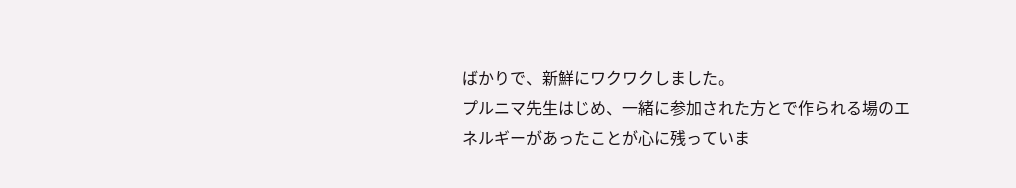ばかりで、新鮮にワクワクしました。
プルニマ先生はじめ、一緒に参加された方とで作られる場のエネルギーがあったことが心に残っていま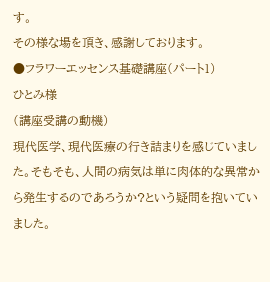す。
その様な場を頂き、感謝しております。
●フラワーエッセンス基礎講座(パート1)
ひとみ様
(講座受講の動機)
現代医学、現代医療の行き詰まりを感じていました。そもそも、人間の病気は単に肉体的な異常から発生するのであろうか?という疑問を抱いていました。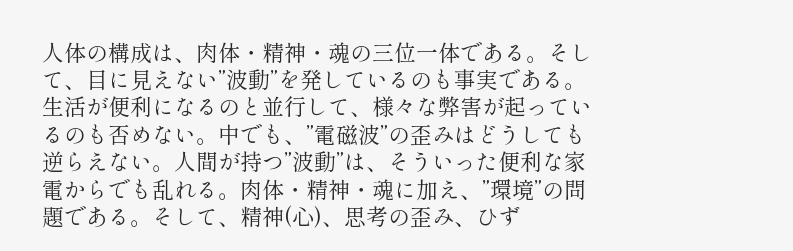人体の構成は、肉体・精神・魂の三位一体である。そして、目に見えない”波動”を発しているのも事実である。
生活が便利になるのと並行して、様々な弊害が起っているのも否めない。中でも、”電磁波”の歪みはどうしても逆らえない。人間が持つ”波動”は、そういった便利な家電からでも乱れる。肉体・精神・魂に加え、”環境”の問題である。そして、精神(心)、思考の歪み、ひず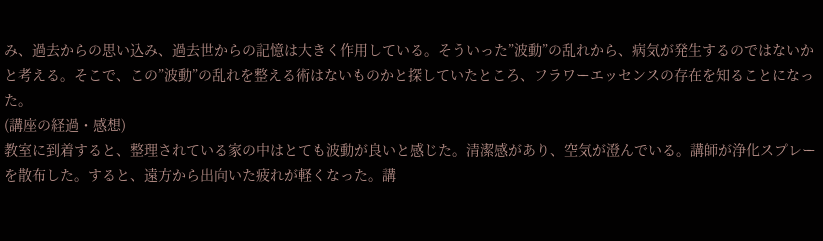み、過去からの思い込み、過去世からの記憶は大きく作用している。そういった”波動”の乱れから、病気が発生するのではないかと考える。そこで、この”波動”の乱れを整える術はないものかと探していたところ、フラワーエッセンスの存在を知ることになった。
(講座の経過・感想)
教室に到着すると、整理されている家の中はとても波動が良いと感じた。清潔感があり、空気が澄んでいる。講師が浄化スプレーを散布した。すると、遠方から出向いた疲れが軽くなった。講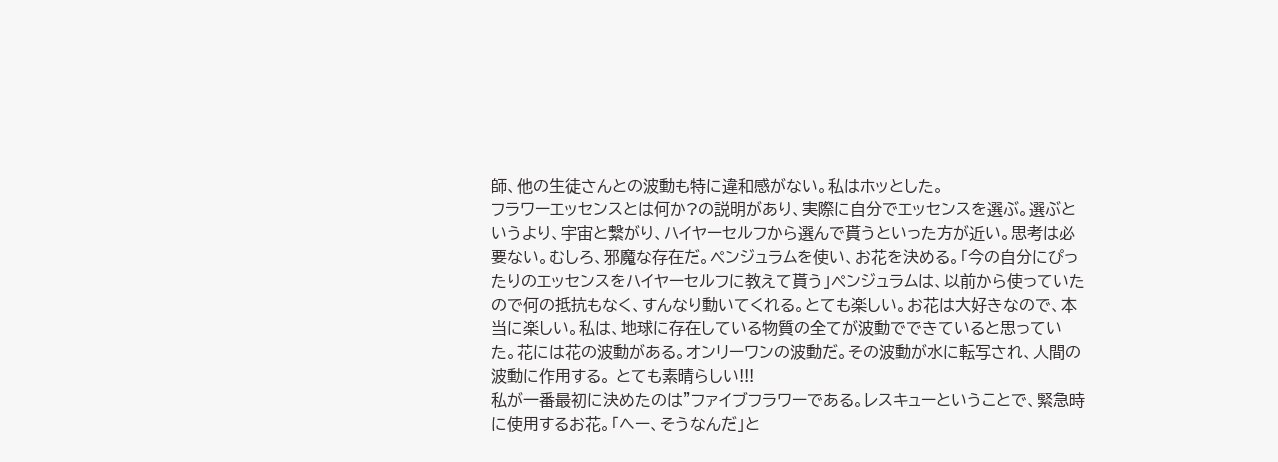師、他の生徒さんとの波動も特に違和感がない。私はホッとした。
フラワーエッセンスとは何か?の説明があり、実際に自分でエッセンスを選ぶ。選ぶというより、宇宙と繋がり、ハイヤーセルフから選んで貰うといった方が近い。思考は必要ない。むしろ、邪魔な存在だ。ペンジュラムを使い、お花を決める。「今の自分にぴったりのエッセンスをハイヤーセルフに教えて貰う」ペンジュラムは、以前から使っていたので何の抵抗もなく、すんなり動いてくれる。とても楽しい。お花は大好きなので、本当に楽しい。私は、地球に存在している物質の全てが波動でできていると思っていた。花には花の波動がある。オンリーワンの波動だ。その波動が水に転写され、人間の波動に作用する。 とても素晴らしい!!!
私が一番最初に決めたのは”ファイブフラワーである。レスキューということで、緊急時に使用するお花。「へー、そうなんだ」と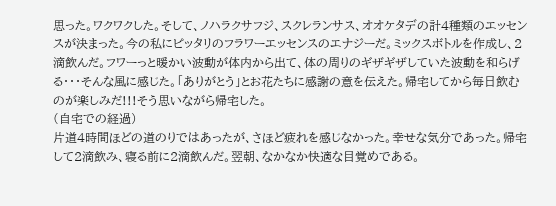思った。ワクワクした。そして、ノハラクサフジ、スクレランサス、オオケタデの計4種類のエッセンスが決まった。今の私にピッタリのフラワーエッセンスのエナジーだ。ミックスボトルを作成し、2滴飲んだ。フワーっと暖かい波動が体内から出て、体の周りのギザギザしていた波動を和らげる・・・そんな風に感じた。「ありがとう」とお花たちに感謝の意を伝えた。帰宅してから毎日飲むのが楽しみだ!!!そう思いながら帰宅した。
(自宅での経過)
片道4時間ほどの道のりではあったが、さほど疲れを感じなかった。幸せな気分であった。帰宅して2滴飲み、寝る前に2滴飲んだ。翌朝、なかなか快適な目覚めである。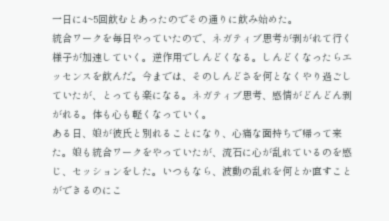一日に4~5回飲むとあったのでその通りに飲み始めた。
統合ワークを毎日やっていたので、ネガティブ思考が剥がれて行く様子が加速していく。逆作用でしんどくなる。しんどくなったらエッセンスを飲んだ。今までは、そのしんどさを何となくやり過ごしていたが、とっても楽になる。ネガティブ思考、感情がどんどん剥がれる。体も心も軽くなっていく。
ある日、娘が彼氏と別れることになり、心痛な面持ちで帰って来た。娘も統合ワークをやっていたが、流石に心が乱れているのを感じ、セッションをした。いつもなら、波動の乱れを何とか直すことができるのにこ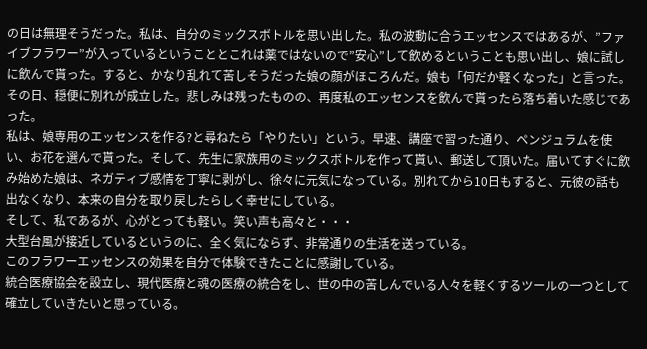の日は無理そうだった。私は、自分のミックスボトルを思い出した。私の波動に合うエッセンスではあるが、”ファイブフラワー”が入っているということとこれは薬ではないので”安心”して飲めるということも思い出し、娘に試しに飲んで貰った。すると、かなり乱れて苦しそうだった娘の顔がほころんだ。娘も「何だか軽くなった」と言った。
その日、穏便に別れが成立した。悲しみは残ったものの、再度私のエッセンスを飲んで貰ったら落ち着いた感じであった。
私は、娘専用のエッセンスを作る?と尋ねたら「やりたい」という。早速、講座で習った通り、ペンジュラムを使い、お花を選んで貰った。そして、先生に家族用のミックスボトルを作って貰い、郵送して頂いた。届いてすぐに飲み始めた娘は、ネガティブ感情を丁寧に剥がし、徐々に元気になっている。別れてから10日もすると、元彼の話も出なくなり、本来の自分を取り戻したらしく幸せにしている。
そして、私であるが、心がとっても軽い。笑い声も高々と・・・
大型台風が接近しているというのに、全く気にならず、非常通りの生活を送っている。
このフラワーエッセンスの効果を自分で体験できたことに感謝している。
統合医療協会を設立し、現代医療と魂の医療の統合をし、世の中の苦しんでいる人々を軽くするツールの一つとして確立していきたいと思っている。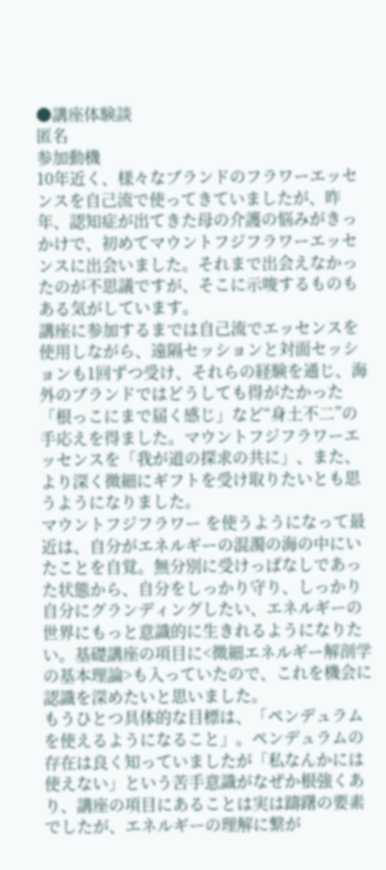●講座体験談
匿名
参加動機
10年近く、様々なブランドのフラワーエッセンスを自己流で使ってきていましたが、昨年、認知症が出てきた母の介護の悩みがきっかけで、初めてマウントフジフラワーエッセンスに出会いました。それまで出会えなかったのが不思議ですが、そこに示唆するものもある気がしています。
講座に参加するまでは自己流でエッセンスを使用しながら、遠隔セッションと対面セッションも1回ずつ受け、それらの経験を通じ、海外のブランドではどうしても得がたかった「根っこにまで届く感じ」など“身土不二”の手応えを得ました。マウントフジフラワーエッセンスを「我が道の探求の共に」、また、より深く微細にギフトを受け取りたいとも思うようになりました。
マウントフジフラワー を使うようになって最近は、自分がエネルギーの混濁の海の中にいたことを自覚。無分別に受けっぱなしであった状態から、自分をしっかり守り、しっかり自分にグランディングしたい、エネルギーの世界にもっと意識的に生きれるようになりたい。基礎講座の項目に<微細エネルギー解剖学の基本理論>も入っていたので、これを機会に認識を深めたいと思いました。
もうひとつ具体的な目標は、「ペンデュラムを使えるようになること」。ペンデュラムの存在は良く知っていましたが「私なんかには使えない」という苦手意識がなぜか根強くあり、講座の項目にあることは実は躊躇の要素でしたが、エネルギーの理解に繋が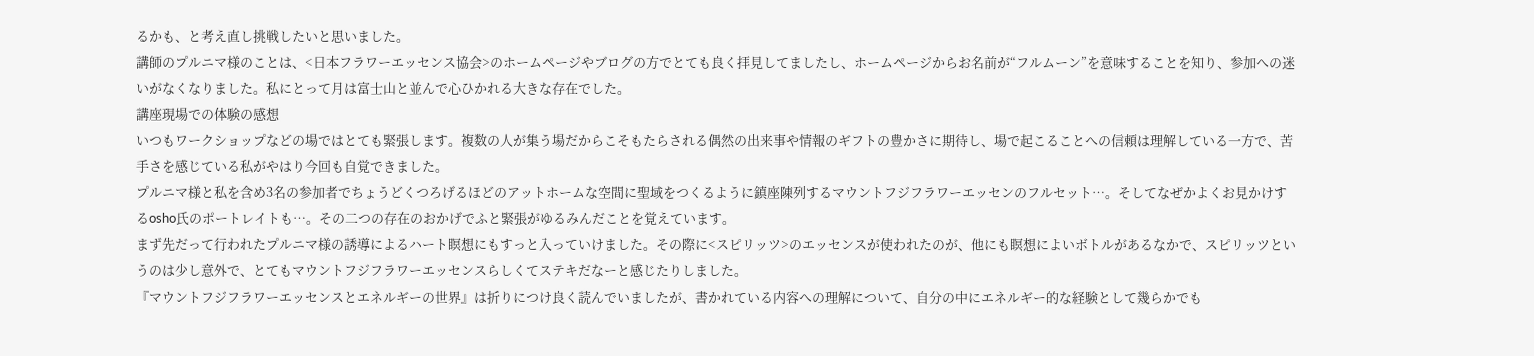るかも、と考え直し挑戦したいと思いました。
講師のプルニマ様のことは、<日本フラワーエッセンス協会>のホームページやブログの方でとても良く拝見してましたし、ホームページからお名前が“フルムーン”を意味することを知り、参加への迷いがなくなりました。私にとって月は富士山と並んで心ひかれる大きな存在でした。
講座現場での体験の感想
いつもワークショップなどの場ではとても緊張します。複数の人が集う場だからこそもたらされる偶然の出来事や情報のギフトの豊かさに期待し、場で起こることへの信頼は理解している一方で、苦手さを感じている私がやはり今回も自覚できました。
プルニマ様と私を含め3名の参加者でちょうどくつろげるほどのアットホームな空間に聖域をつくるように鎮座陳列するマウントフジフラワーエッセンのフルセット…。そしてなぜかよくお見かけするosho氏のポートレイトも…。その二つの存在のおかげでふと緊張がゆるみんだことを覚えています。
まず先だって行われたプルニマ様の誘導によるハート瞑想にもすっと入っていけました。その際に<スピリッツ>のエッセンスが使われたのが、他にも瞑想によいボトルがあるなかで、スピリッツというのは少し意外で、とてもマウントフジフラワーエッセンスらしくてステキだなーと感じたりしました。
『マウントフジフラワーエッセンスとエネルギーの世界』は折りにつけ良く読んでいましたが、書かれている内容への理解について、自分の中にエネルギー的な経験として幾らかでも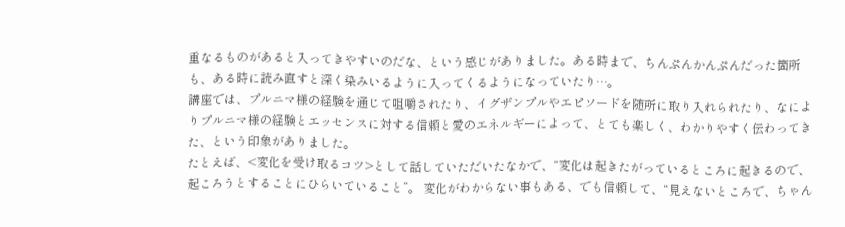重なるものがあると入ってきやすいのだな、という感じがありました。ある時まで、ちんぷんかんぷんだった箇所も、ある時に読み直すと深く染みいるように入ってくるようになっていたり…。
講座では、プルニマ様の経験を通じて咀嚼されたり、イグザンプルやエピソードを随所に取り入れられたり、なによりプルニマ様の経験とエッセンスに対する信頼と愛のエネルギーによって、とても楽しく、わかりやすく伝わってきた、という印象がありました。
たとえば、<変化を受け取るコツ>として話していただいたなかで、“変化は起きたがっているところに起きるので、起ころうとすることにひらいていること”。 変化がわからない事もある、でも信頼して、“見えないところで、ちゃん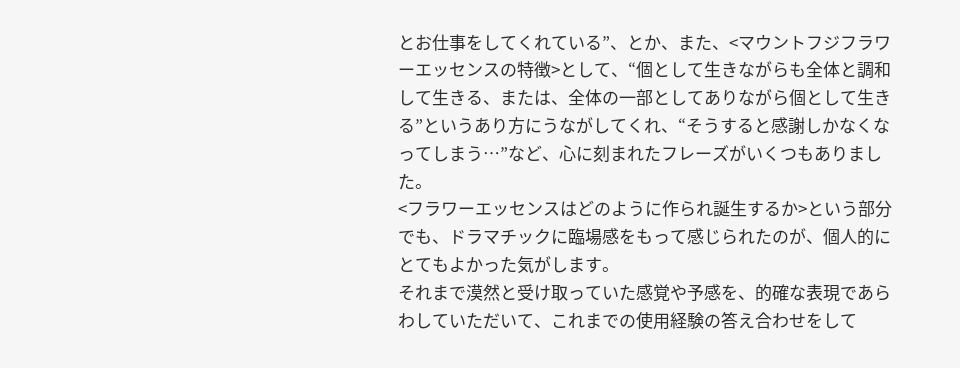とお仕事をしてくれている”、とか、また、<マウントフジフラワーエッセンスの特徴>として、“個として生きながらも全体と調和して生きる、または、全体の一部としてありながら個として生きる”というあり方にうながしてくれ、“そうすると感謝しかなくなってしまう…”など、心に刻まれたフレーズがいくつもありました。
<フラワーエッセンスはどのように作られ誕生するか>という部分でも、ドラマチックに臨場感をもって感じられたのが、個人的にとてもよかった気がします。
それまで漠然と受け取っていた感覚や予感を、的確な表現であらわしていただいて、これまでの使用経験の答え合わせをして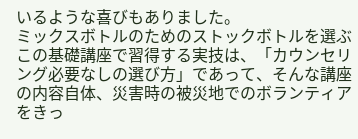いるような喜びもありました。
ミックスボトルのためのストックボトルを選ぶ
この基礎講座で習得する実技は、「カウンセリング必要なしの選び方」であって、そんな講座の内容自体、災害時の被災地でのボランティアをきっ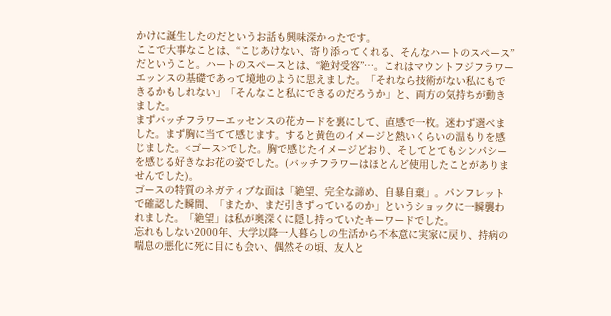かけに誕生したのだというお話も興味深かったです。
ここで大事なことは、“こじあけない、寄り添ってくれる、そんなハートのスペース”だということ。ハートのスペースとは、“絶対受容”…。これはマウントフジフラワー エッンスの基礎であって境地のように思えました。「それなら技術がない私にもできるかもしれない」「そんなこと私にできるのだろうか」と、両方の気持ちが動きました。
まずバッチフラワーエッセンスの花カードを裏にして、直感で一枚。迷わず選べました。まず胸に当てて感じます。すると黄色のイメージと熱いくらいの温もりを感じました。<ゴース>でした。胸で感じたイメージどおり、そしてとてもシンパシーを感じる好きなお花の姿でした。(バッチフラワーはほとんど使用したことがありませんでした)。
ゴースの特質のネガティブな面は「絶望、完全な諦め、自暴自棄」。パンフレットで確認した瞬間、「またか、まだ引きずっているのか」というショックに一瞬襲われました。「絶望」は私が奥深くに隠し持っていたキーワードでした。
忘れもしない2000年、大学以降一人暮らしの生活から不本意に実家に戻り、持病の喘息の悪化に死に目にも会い、偶然その頃、友人と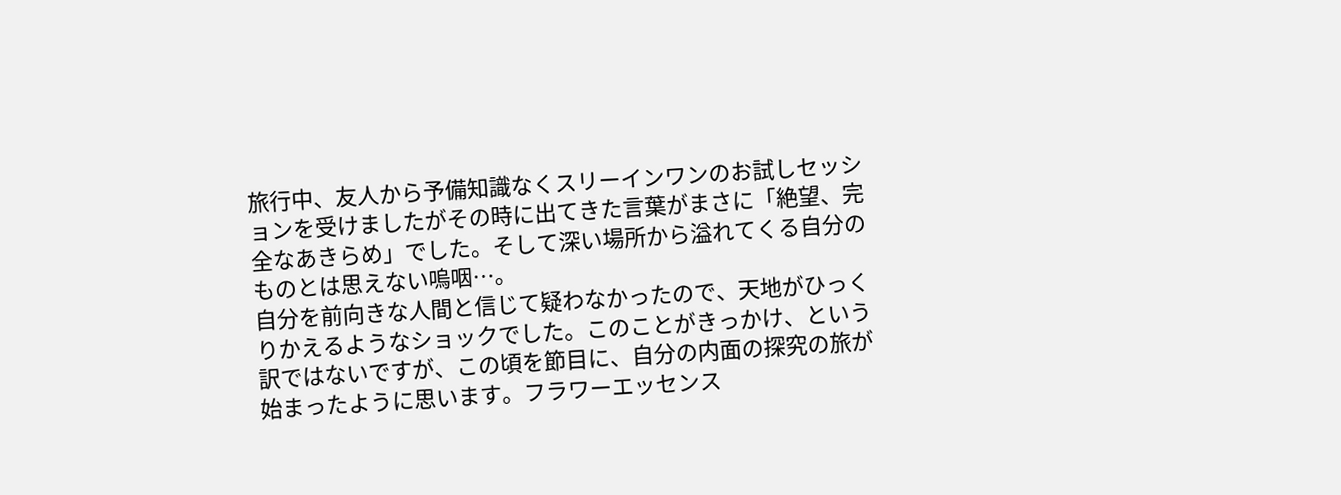旅行中、友人から予備知識なくスリーインワンのお試しセッションを受けましたがその時に出てきた言葉がまさに「絶望、完全なあきらめ」でした。そして深い場所から溢れてくる自分のものとは思えない嗚咽…。
自分を前向きな人間と信じて疑わなかったので、天地がひっくりかえるようなショックでした。このことがきっかけ、という訳ではないですが、この頃を節目に、自分の内面の探究の旅が始まったように思います。フラワーエッセンス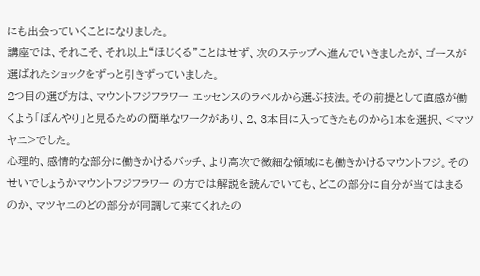にも出会っていくことになりました。
講座では、それこそ、それ以上“ほじくる”ことはせず、次のステップへ進んでいきましたが、ゴースが選ばれたショックをずっと引きずっていました。
2つ目の選び方は、マウントフジフラワー エッセンスのラベルから選ぶ技法。その前提として直感が働くよう「ぼんやり」と見るための簡単なワークがあり、2、3本目に入ってきたものから1本を選択、<マツヤニ>でした。
心理的、感情的な部分に働きかけるバッチ、より高次で微細な領域にも働きかけるマウントフジ。そのせいでしょうかマウントフジフラワー の方では解説を読んでいても、どこの部分に自分が当てはまるのか、マツヤニのどの部分が同調して来てくれたの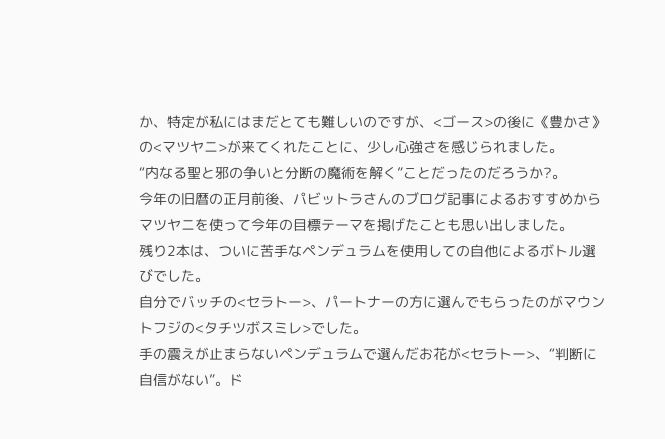か、特定が私にはまだとても難しいのですが、<ゴース>の後に《豊かさ》の<マツヤニ>が来てくれたことに、少し心強さを感じられました。
“内なる聖と邪の争いと分断の魔術を解く”ことだったのだろうか?。
今年の旧暦の正月前後、パビットラさんのブログ記事によるおすすめからマツヤニを使って今年の目標テーマを掲げたことも思い出しました。
残り2本は、ついに苦手なペンデュラムを使用しての自他によるボトル選びでした。
自分でバッチの<セラトー>、パートナーの方に選んでもらったのがマウントフジの<タチツボスミレ>でした。
手の震えが止まらないペンデュラムで選んだお花が<セラトー>、“判断に自信がない”。ド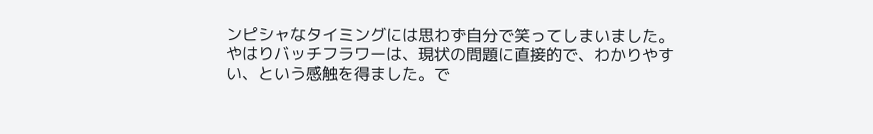ンピシャなタイミングには思わず自分で笑ってしまいました。やはりバッチフラワーは、現状の問題に直接的で、わかりやすい、という感触を得ました。で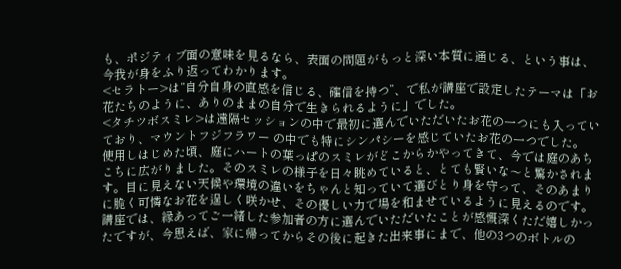も、ポジティブ面の意味を見るなら、表面の問題がもっと深い本質に通じる、という事は、今我が身をふり返ってわかります。
<セラトー>は“自分自身の直感を信じる、確信を持つ”、で私が講座で設定したテーマは「お花たちのように、ありのままの自分で生きられるように」でした。
<タチツボスミレ>は遠隔セッションの中で最初に選んでいただいたお花の一つにも入っていており、マウントフジフラワー の中でも特にシンパシーを感じていたお花の一つでした。
使用しはじめた頃、庭にハートの葉っぱのスミレがどこからかやってきて、今では庭のあちこちに広がりました。そのスミレの様子を日々眺めていると、とても賢いな〜と驚かされます。目に見えない天候や環境の違いをちゃんと知っていて選びとり身を守って、そのあまりに脆く可憐なお花を逞しく咲かせ、その優しい力で場を和ませているように見えるのです。
講座では、縁あってご一緒した参加者の方に選んでいただいたことが感慨深くただ嬉しかったですが、今思えば、家に帰ってからその後に起きた出来事にまで、他の3つのボトルの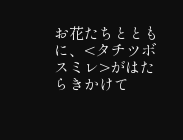お花たちとともに、<タチツボスミレ>がはたらきかけて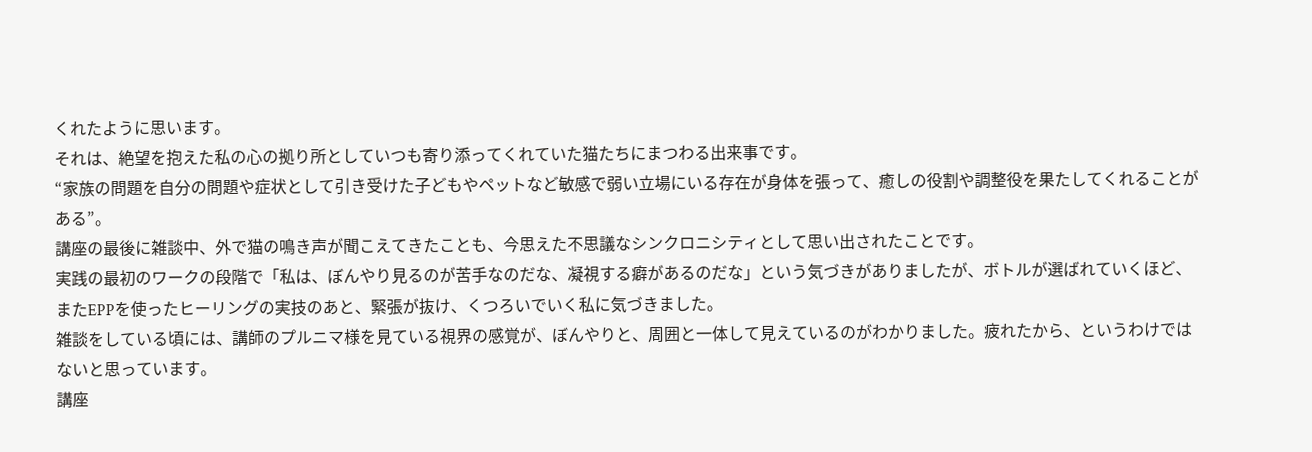くれたように思います。
それは、絶望を抱えた私の心の拠り所としていつも寄り添ってくれていた猫たちにまつわる出来事です。
“家族の問題を自分の問題や症状として引き受けた子どもやペットなど敏感で弱い立場にいる存在が身体を張って、癒しの役割や調整役を果たしてくれることがある”。
講座の最後に雑談中、外で猫の鳴き声が聞こえてきたことも、今思えた不思議なシンクロニシティとして思い出されたことです。
実践の最初のワークの段階で「私は、ぼんやり見るのが苦手なのだな、凝視する癖があるのだな」という気づきがありましたが、ボトルが選ばれていくほど、またEPPを使ったヒーリングの実技のあと、緊張が抜け、くつろいでいく私に気づきました。
雑談をしている頃には、講師のプルニマ様を見ている視界の感覚が、ぼんやりと、周囲と一体して見えているのがわかりました。疲れたから、というわけではないと思っています。
講座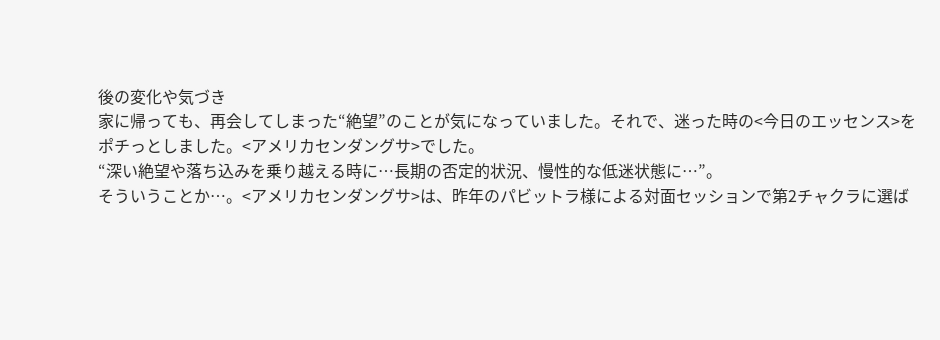後の変化や気づき
家に帰っても、再会してしまった“絶望”のことが気になっていました。それで、迷った時の<今日のエッセンス>をポチっとしました。<アメリカセンダングサ>でした。
“深い絶望や落ち込みを乗り越える時に…長期の否定的状況、慢性的な低迷状態に…”。
そういうことか…。<アメリカセンダングサ>は、昨年のパビットラ様による対面セッションで第2チャクラに選ば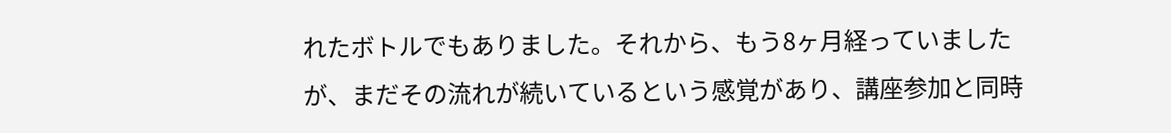れたボトルでもありました。それから、もう8ヶ月経っていましたが、まだその流れが続いているという感覚があり、講座参加と同時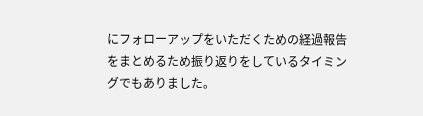にフォローアップをいただくための経過報告をまとめるため振り返りをしているタイミングでもありました。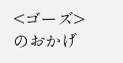<ゴーズ>のおかげ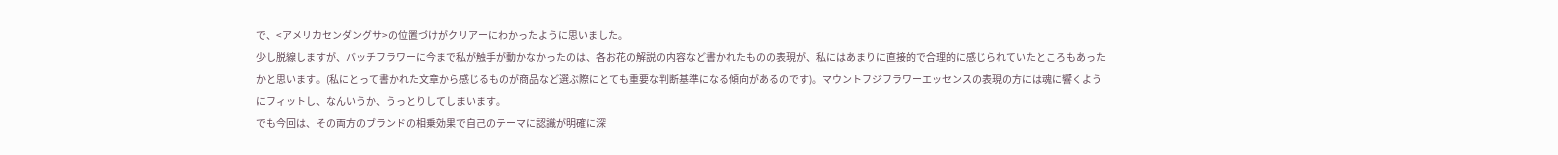で、<アメリカセンダングサ>の位置づけがクリアーにわかったように思いました。
少し脱線しますが、バッチフラワーに今まで私が触手が動かなかったのは、各お花の解説の内容など書かれたものの表現が、私にはあまりに直接的で合理的に感じられていたところもあったかと思います。(私にとって書かれた文章から感じるものが商品など選ぶ際にとても重要な判断基準になる傾向があるのです)。マウントフジフラワーエッセンスの表現の方には魂に響くようにフィットし、なんいうか、うっとりしてしまいます。
でも今回は、その両方のブランドの相乗効果で自己のテーマに認識が明確に深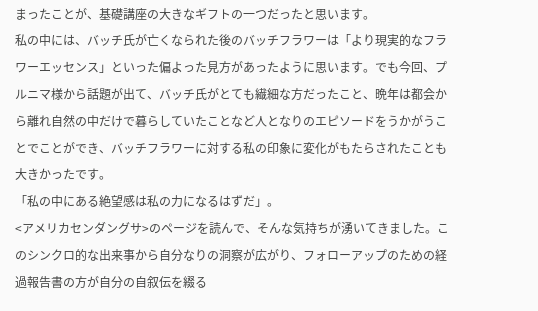まったことが、基礎講座の大きなギフトの一つだったと思います。
私の中には、バッチ氏が亡くなられた後のバッチフラワーは「より現実的なフラワーエッセンス」といった偏よった見方があったように思います。でも今回、プルニマ様から話題が出て、バッチ氏がとても繊細な方だったこと、晩年は都会から離れ自然の中だけで暮らしていたことなど人となりのエピソードをうかがうことでことができ、バッチフラワーに対する私の印象に変化がもたらされたことも大きかったです。
「私の中にある絶望感は私の力になるはずだ」。
<アメリカセンダングサ>のページを読んで、そんな気持ちが湧いてきました。このシンクロ的な出来事から自分なりの洞察が広がり、フォローアップのための経過報告書の方が自分の自叙伝を綴る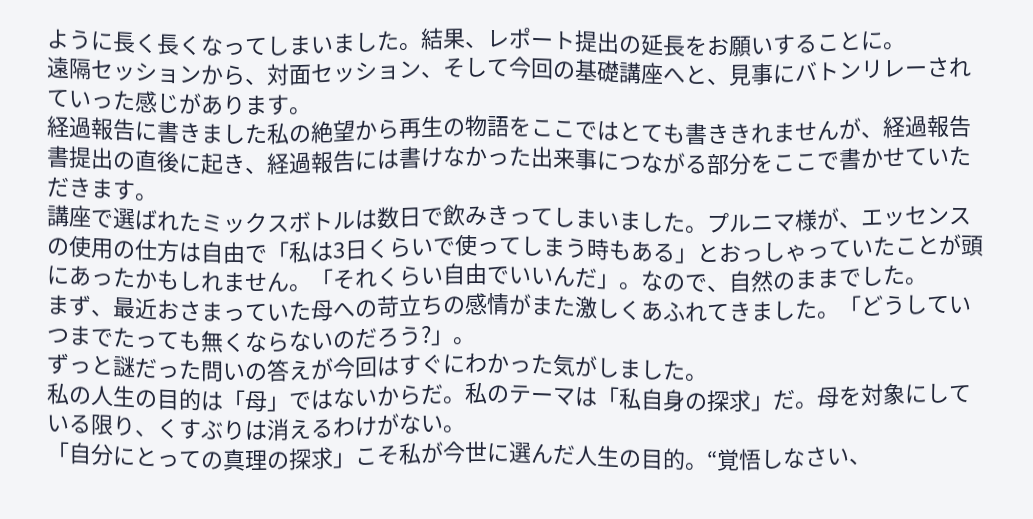ように長く長くなってしまいました。結果、レポート提出の延長をお願いすることに。
遠隔セッションから、対面セッション、そして今回の基礎講座へと、見事にバトンリレーされていった感じがあります。
経過報告に書きました私の絶望から再生の物語をここではとても書ききれませんが、経過報告書提出の直後に起き、経過報告には書けなかった出来事につながる部分をここで書かせていただきます。
講座で選ばれたミックスボトルは数日で飲みきってしまいました。プルニマ様が、エッセンスの使用の仕方は自由で「私は3日くらいで使ってしまう時もある」とおっしゃっていたことが頭にあったかもしれません。「それくらい自由でいいんだ」。なので、自然のままでした。
まず、最近おさまっていた母への苛立ちの感情がまた激しくあふれてきました。「どうしていつまでたっても無くならないのだろう?」。
ずっと謎だった問いの答えが今回はすぐにわかった気がしました。
私の人生の目的は「母」ではないからだ。私のテーマは「私自身の探求」だ。母を対象にしている限り、くすぶりは消えるわけがない。
「自分にとっての真理の探求」こそ私が今世に選んだ人生の目的。“覚悟しなさい、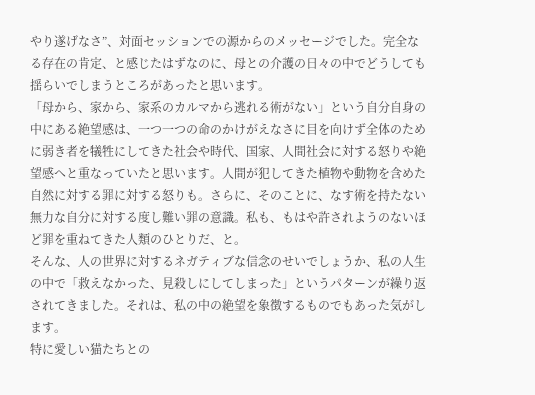やり遂げなさ”、対面セッションでの源からのメッセージでした。完全なる存在の肯定、と感じたはずなのに、母との介護の日々の中でどうしても揺らいでしまうところがあったと思います。
「母から、家から、家系のカルマから逃れる術がない」という自分自身の中にある絶望感は、一つ一つの命のかけがえなさに目を向けず全体のために弱き者を犠牲にしてきた社会や時代、国家、人間社会に対する怒りや絶望感へと重なっていたと思います。人間が犯してきた植物や動物を含めた自然に対する罪に対する怒りも。さらに、そのことに、なす術を持たない無力な自分に対する度し難い罪の意識。私も、もはや許されようのないほど罪を重ねてきた人類のひとりだ、と。
そんな、人の世界に対するネガティブな信念のせいでしょうか、私の人生の中で「救えなかった、見殺しにしてしまった」というパターンが繰り返されてきました。それは、私の中の絶望を象徴するものでもあった気がします。
特に愛しい猫たちとの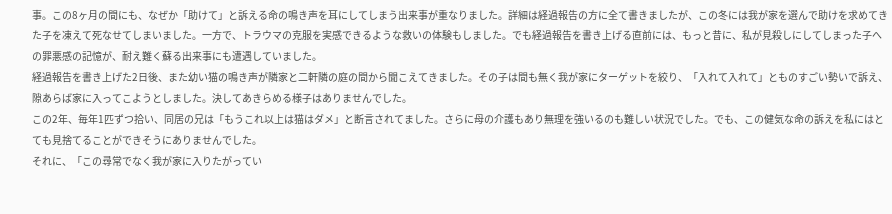事。この8ヶ月の間にも、なぜか「助けて」と訴える命の鳴き声を耳にしてしまう出来事が重なりました。詳細は経過報告の方に全て書きましたが、この冬には我が家を選んで助けを求めてきた子を凍えて死なせてしまいました。一方で、トラウマの克服を実感できるような救いの体験もしました。でも経過報告を書き上げる直前には、もっと昔に、私が見殺しにしてしまった子への罪悪感の記憶が、耐え難く蘇る出来事にも遭遇していました。
経過報告を書き上げた2日後、また幼い猫の鳴き声が隣家と二軒隣の庭の間から聞こえてきました。その子は間も無く我が家にターゲットを絞り、「入れて入れて」とものすごい勢いで訴え、隙あらば家に入ってこようとしました。決してあきらめる様子はありませんでした。
この2年、毎年1匹ずつ拾い、同居の兄は「もうこれ以上は猫はダメ」と断言されてました。さらに母の介護もあり無理を強いるのも難しい状況でした。でも、この健気な命の訴えを私にはとても見捨てることができそうにありませんでした。
それに、「この尋常でなく我が家に入りたがってい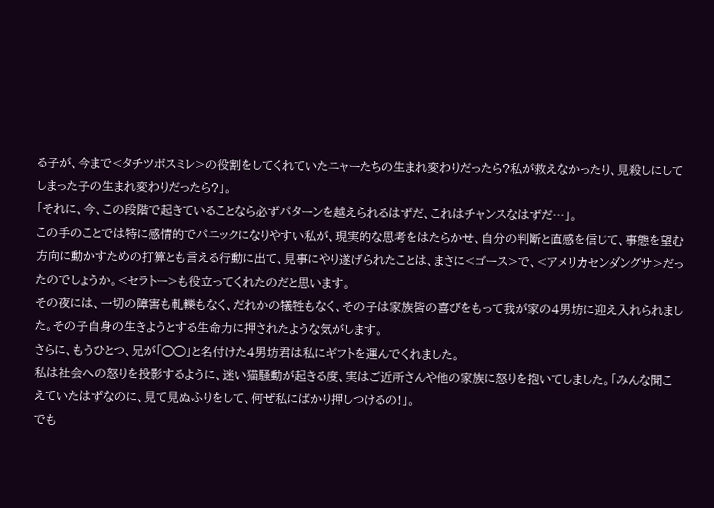る子が、今まで<タチツボスミレ>の役割をしてくれていたニャーたちの生まれ変わりだったら?私が救えなかったり、見殺しにしてしまった子の生まれ変わりだったら?」。
「それに、今、この段階で起きていることなら必ずパターンを越えられるはずだ、これはチャンスなはずだ…」。
この手のことでは特に感情的でパニックになりやすい私が、現実的な思考をはたらかせ、自分の判断と直感を信じて、事態を望む方向に動かすための打算とも言える行動に出て、見事にやり遂げられたことは、まさに<ゴース>で、<アメリカセンダングサ>だったのでしょうか。<セラトー>も役立ってくれたのだと思います。
その夜には、一切の障害も軋轢もなく、だれかの犠牲もなく、その子は家族皆の喜びをもって我が家の4男坊に迎え入れられました。その子自身の生きようとする生命力に押されたような気がします。
さらに、もうひとつ、兄が「◯◯」と名付けた4男坊君は私にギフトを運んでくれました。
私は社会への怒りを投影するように、迷い猫騒動が起きる度、実はご近所さんや他の家族に怒りを抱いてしました。「みんな聞こえていたはずなのに、見て見ぬふりをして、何ぜ私にばかり押しつけるの!」。
でも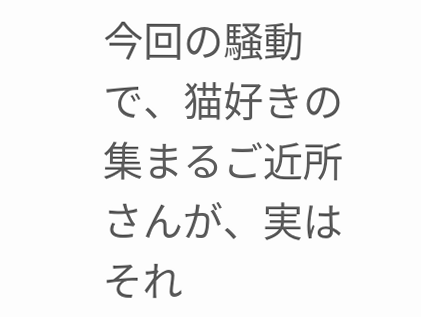今回の騒動で、猫好きの集まるご近所さんが、実はそれ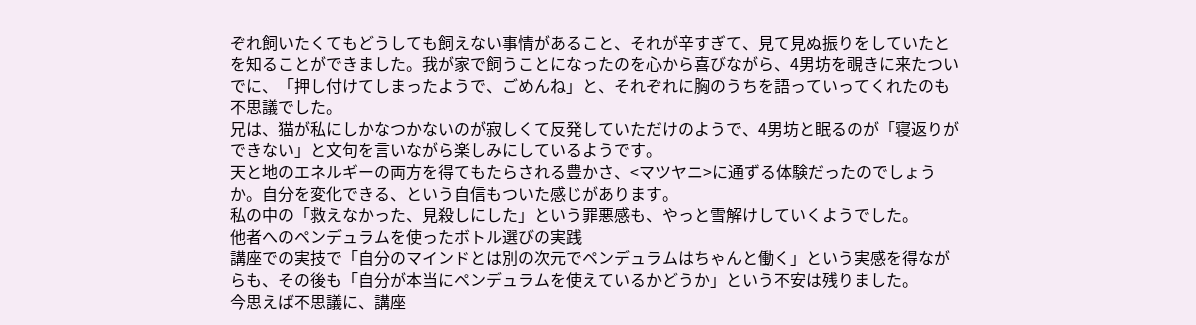ぞれ飼いたくてもどうしても飼えない事情があること、それが辛すぎて、見て見ぬ振りをしていたとを知ることができました。我が家で飼うことになったのを心から喜びながら、4男坊を覗きに来たついでに、「押し付けてしまったようで、ごめんね」と、それぞれに胸のうちを語っていってくれたのも不思議でした。
兄は、猫が私にしかなつかないのが寂しくて反発していただけのようで、4男坊と眠るのが「寝返りができない」と文句を言いながら楽しみにしているようです。
天と地のエネルギーの両方を得てもたらされる豊かさ、<マツヤニ>に通ずる体験だったのでしょうか。自分を変化できる、という自信もついた感じがあります。
私の中の「救えなかった、見殺しにした」という罪悪感も、やっと雪解けしていくようでした。
他者へのペンデュラムを使ったボトル選びの実践
講座での実技で「自分のマインドとは別の次元でペンデュラムはちゃんと働く」という実感を得ながらも、その後も「自分が本当にペンデュラムを使えているかどうか」という不安は残りました。
今思えば不思議に、講座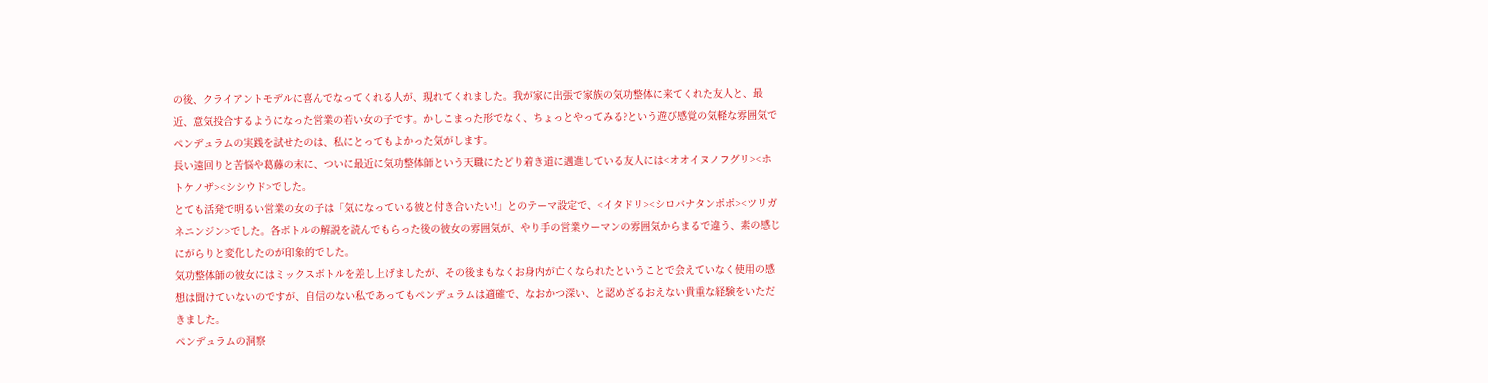の後、クライアントモデルに喜んでなってくれる人が、現れてくれました。我が家に出張で家族の気功整体に来てくれた友人と、最近、意気投合するようになった営業の若い女の子です。かしこまった形でなく、ちょっとやってみる?という遊び感覚の気軽な雰囲気でペンデュラムの実践を試せたのは、私にとってもよかった気がします。
長い遠回りと苦悩や葛藤の末に、ついに最近に気功整体師という天職にたどり着き道に邁進している友人には<オオイヌノフグリ><ホトケノザ><シシウド>でした。
とても活発で明るい営業の女の子は「気になっている彼と付き合いたい!」とのテーマ設定で、<イタドリ><シロバナタンポポ><ツリガネニンジン>でした。各ボトルの解説を読んでもらった後の彼女の雰囲気が、やり手の営業ウーマンの雰囲気からまるで違う、素の感じにがらりと変化したのが印象的でした。
気功整体師の彼女にはミックスボトルを差し上げましたが、その後まもなくお身内が亡くなられたということで会えていなく使用の感想は聞けていないのですが、自信のない私であってもペンデュラムは適確で、なおかつ深い、と認めざるおえない貴重な経験をいただきました。
ペンデュラムの洞察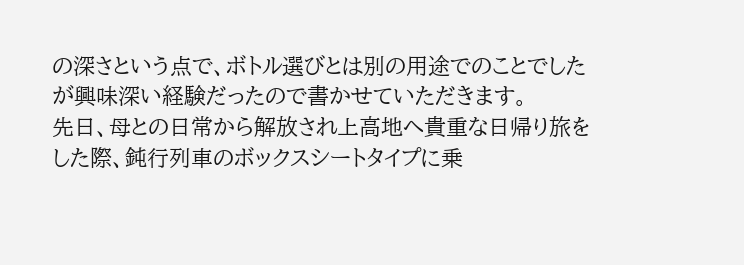の深さという点で、ボトル選びとは別の用途でのことでしたが興味深い経験だったので書かせていただきます。
先日、母との日常から解放され上高地へ貴重な日帰り旅をした際、鈍行列車のボックスシートタイプに乗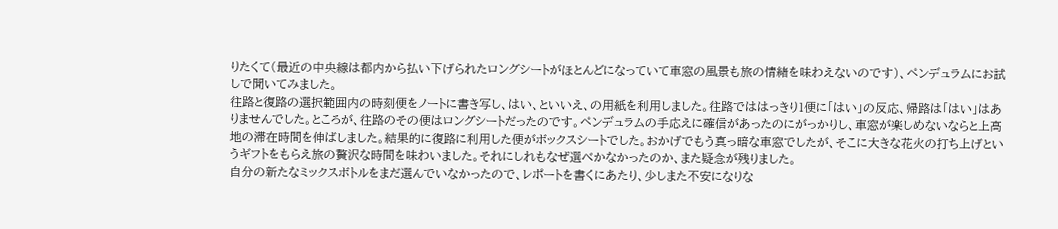りたくて(最近の中央線は都内から払い下げられたロングシートがほとんどになっていて車窓の風景も旅の情緒を味わえないのです)、ペンデュラムにお試しで聞いてみました。
往路と復路の選択範囲内の時刻便をノートに書き写し、はい、といいえ、の用紙を利用しました。往路でははっきり1便に「はい」の反応、帰路は「はい」はありませんでした。ところが、往路のその便はロングシートだったのです。ペンデュラムの手応えに確信があったのにがっかりし、車窓が楽しめないならと上高地の滞在時間を伸ばしました。結果的に復路に利用した便がボックスシートでした。おかげでもう真っ暗な車窓でしたが、そこに大きな花火の打ち上げというギフトをもらえ旅の贅沢な時間を味わいました。それにしれもなぜ選べかなかったのか、また疑念が残りました。
自分の新たなミックスボトルをまだ選んでいなかったので、レポートを書くにあたり、少しまた不安になりな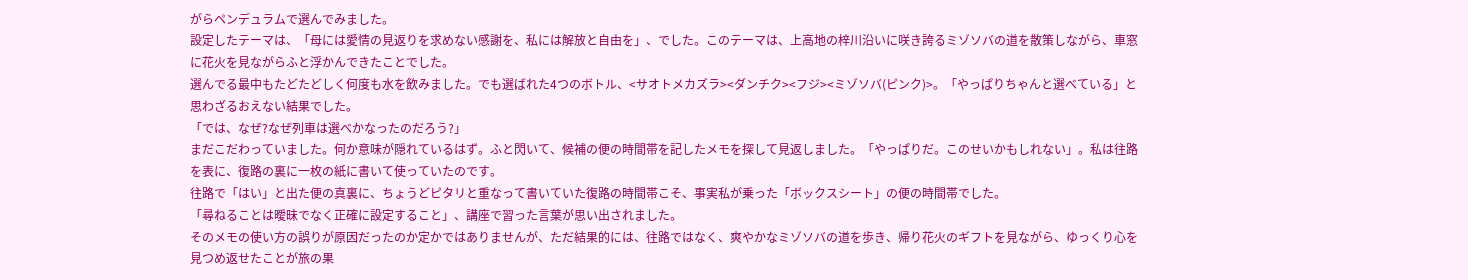がらペンデュラムで選んでみました。
設定したテーマは、「母には愛情の見返りを求めない感謝を、私には解放と自由を」、でした。このテーマは、上高地の梓川沿いに咲き誇るミゾソバの道を散策しながら、車窓に花火を見ながらふと浮かんできたことでした。
選んでる最中もたどたどしく何度も水を飲みました。でも選ばれた4つのボトル、<サオトメカズラ><ダンチク><フジ><ミゾソバ(ピンク)>。「やっぱりちゃんと選べている」と思わざるおえない結果でした。
「では、なぜ?なぜ列車は選べかなったのだろう?」
まだこだわっていました。何か意味が隠れているはず。ふと閃いて、候補の便の時間帯を記したメモを探して見返しました。「やっぱりだ。このせいかもしれない」。私は往路を表に、復路の裏に一枚の紙に書いて使っていたのです。
往路で「はい」と出た便の真裏に、ちょうどピタリと重なって書いていた復路の時間帯こそ、事実私が乗った「ボックスシート」の便の時間帯でした。
「尋ねることは曖昧でなく正確に設定すること」、講座で習った言葉が思い出されました。
そのメモの使い方の誤りが原因だったのか定かではありませんが、ただ結果的には、往路ではなく、爽やかなミゾソバの道を歩き、帰り花火のギフトを見ながら、ゆっくり心を見つめ返せたことが旅の果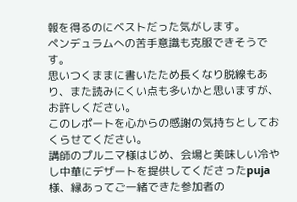報を得るのにベストだった気がします。
ペンデュラムへの苦手意識も克服できそうです。
思いつくままに書いたため長くなり脱線もあり、また読みにくい点も多いかと思いますが、お許しください。
このレポートを心からの感謝の気持ちとしておくらせてください。
講師のプルニマ様はじめ、会場と美味しい冷やし中華にデザートを提供してくださったpuja様、縁あってご一緒できた参加者の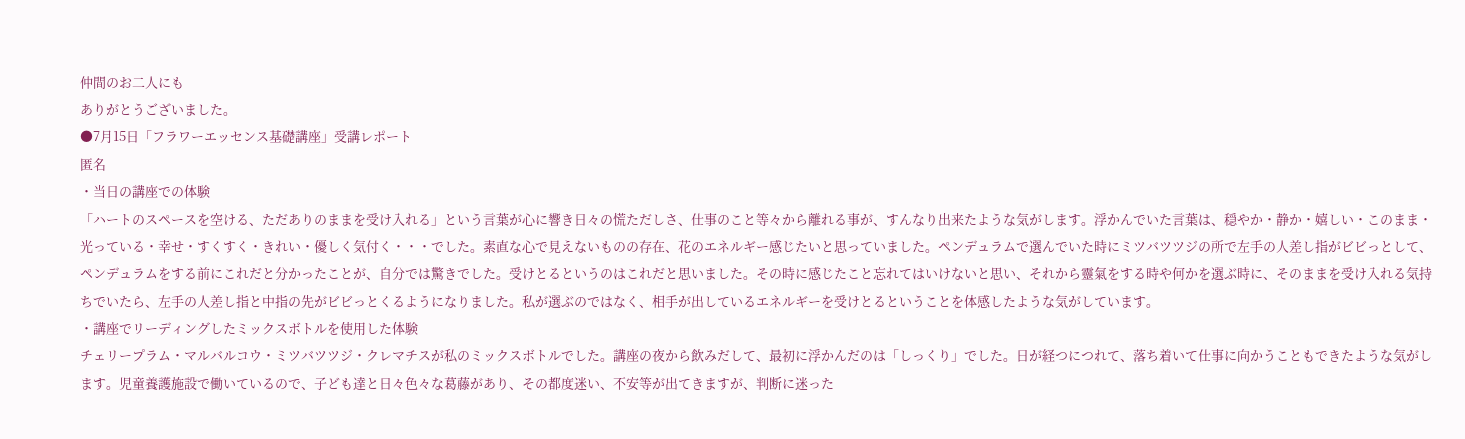仲間のお二人にも
ありがとうございました。
●7月15日「フラワーエッセンス基礎講座」受講レポート
匿名
・当日の講座での体験
「ハートのスペースを空ける、ただありのままを受け入れる」という言葉が心に響き日々の慌ただしさ、仕事のこと等々から離れる事が、すんなり出来たような気がします。浮かんでいた言葉は、穏やか・静か・嬉しい・このまま・光っている・幸せ・すくすく・きれい・優しく気付く・・・でした。素直な心で見えないものの存在、花のエネルギー感じたいと思っていました。ペンデュラムで選んでいた時にミツバツツジの所で左手の人差し指がビビっとして、ペンデュラムをする前にこれだと分かったことが、自分では驚きでした。受けとるというのはこれだと思いました。その時に感じたこと忘れてはいけないと思い、それから靈氣をする時や何かを選ぶ時に、そのままを受け入れる気持ちでいたら、左手の人差し指と中指の先がビビっとくるようになりました。私が選ぶのではなく、相手が出しているエネルギーを受けとるということを体感したような気がしています。
・講座でリーディングしたミックスボトルを使用した体験
チェリープラム・マルバルコウ・ミツバツツジ・クレマチスが私のミックスボトルでした。講座の夜から飲みだして、最初に浮かんだのは「しっくり」でした。日が経つにつれて、落ち着いて仕事に向かうこともできたような気がします。児童養護施設で働いているので、子ども達と日々色々な葛藤があり、その都度迷い、不安等が出てきますが、判断に迷った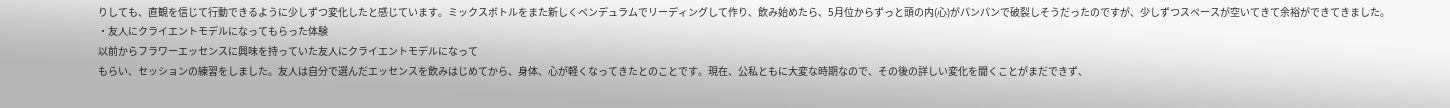りしても、直観を信じて行動できるように少しずつ変化したと感じています。ミックスボトルをまた新しくペンデュラムでリーディングして作り、飲み始めたら、5月位からずっと頭の内(心)がパンパンで破裂しそうだったのですが、少しずつスペースが空いてきて余裕ができてきました。
・友人にクライエントモデルになってもらった体験
以前からフラワーエッセンスに興味を持っていた友人にクライエントモデルになって
もらい、セッションの練習をしました。友人は自分で選んだエッセンスを飲みはじめてから、身体、心が軽くなってきたとのことです。現在、公私ともに大変な時期なので、その後の詳しい変化を聞くことがまだできず、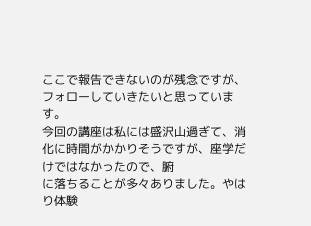ここで報告できないのが残念ですが、フォローしていきたいと思っています。
今回の講座は私には盛沢山過ぎて、消化に時間がかかりそうですが、座学だけではなかったので、腑
に落ちることが多々ありました。やはり体験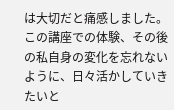は大切だと痛感しました。この講座での体験、その後の私自身の変化を忘れないように、日々活かしていきたいと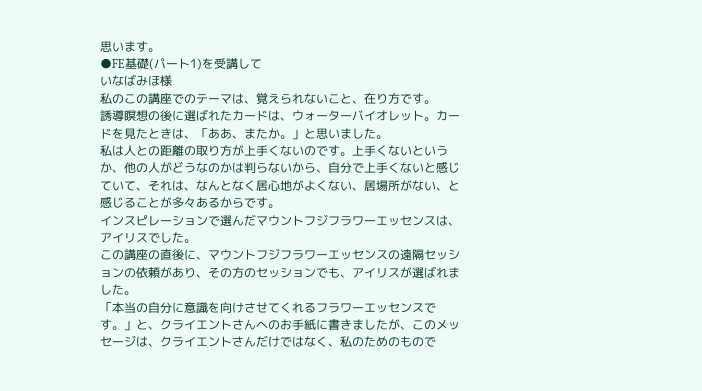思います。
●FE基礎(パート1)を受講して
いなばみほ様
私のこの講座でのテーマは、覚えられないこと、在り方です。
誘導瞑想の後に選ばれたカードは、ウォーターバイオレット。カードを見たときは、「ああ、またか。」と思いました。
私は人との距離の取り方が上手くないのです。上手くないというか、他の人がどうなのかは判らないから、自分で上手くないと感じていて、それは、なんとなく居心地がよくない、居場所がない、と感じることが多々あるからです。
インスピレーションで選んだマウントフジフラワーエッセンスは、アイリスでした。
この講座の直後に、マウントフジフラワーエッセンスの遠隔セッションの依頼があり、その方のセッションでも、アイリスが選ばれました。
「本当の自分に意識を向けさせてくれるフラワーエッセンスです。」と、クライエントさんへのお手紙に書きましたが、このメッセージは、クライエントさんだけではなく、私のためのもので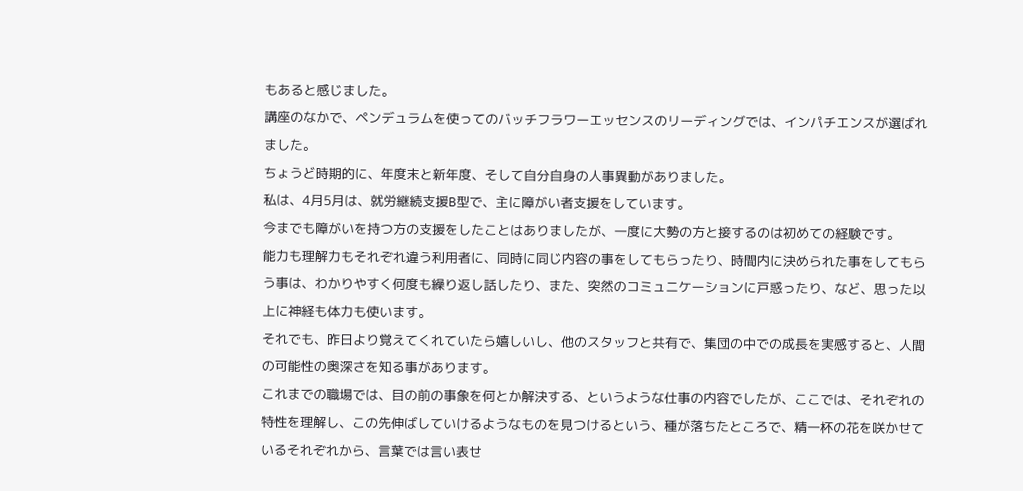もあると感じました。
講座のなかで、ペンデュラムを使ってのバッチフラワーエッセンスのリーディングでは、インパチエンスが選ばれました。
ちょうど時期的に、年度末と新年度、そして自分自身の人事異動がありました。
私は、4月5月は、就労継続支援B型で、主に障がい者支援をしています。
今までも障がいを持つ方の支援をしたことはありましたが、一度に大勢の方と接するのは初めての経験です。
能力も理解力もそれぞれ違う利用者に、同時に同じ内容の事をしてもらったり、時間内に決められた事をしてもらう事は、わかりやすく何度も繰り返し話したり、また、突然のコミュニケーションに戸惑ったり、など、思った以上に神経も体力も使います。
それでも、昨日より覚えてくれていたら嬉しいし、他のスタッフと共有で、集団の中での成長を実感すると、人間の可能性の奥深さを知る事があります。
これまでの職場では、目の前の事象を何とか解決する、というような仕事の内容でしたが、ここでは、それぞれの特性を理解し、この先伸ばしていけるようなものを見つけるという、種が落ちたところで、精一杯の花を咲かせているそれぞれから、言葉では言い表せ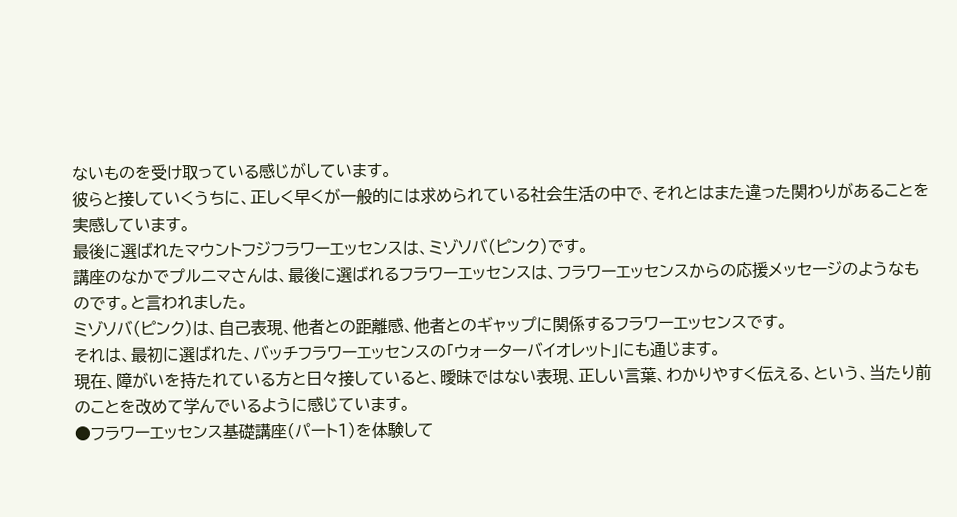ないものを受け取っている感じがしています。
彼らと接していくうちに、正しく早くが一般的には求められている社会生活の中で、それとはまた違った関わりがあることを実感しています。
最後に選ばれたマウントフジフラワーエッセンスは、ミゾソバ(ピンク)です。
講座のなかでプルニマさんは、最後に選ばれるフラワーエッセンスは、フラワーエッセンスからの応援メッセージのようなものです。と言われました。
ミゾソバ(ピンク)は、自己表現、他者との距離感、他者とのギャップに関係するフラワーエッセンスです。
それは、最初に選ばれた、バッチフラワーエッセンスの「ウォーターバイオレット」にも通じます。
現在、障がいを持たれている方と日々接していると、曖昧ではない表現、正しい言葉、わかりやすく伝える、という、当たり前のことを改めて学んでいるように感じています。
●フラワーエッセンス基礎講座(パート1)を体験して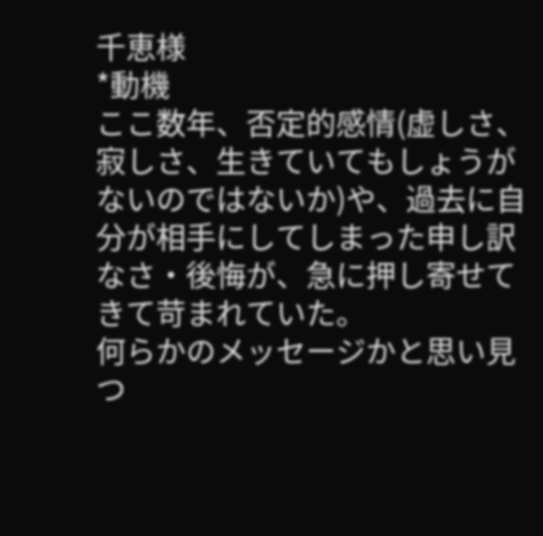千恵様
*動機
ここ数年、否定的感情(虚しさ、寂しさ、生きていてもしょうがないのではないか)や、過去に自分が相手にしてしまった申し訳なさ・後悔が、急に押し寄せてきて苛まれていた。
何らかのメッセージかと思い見つ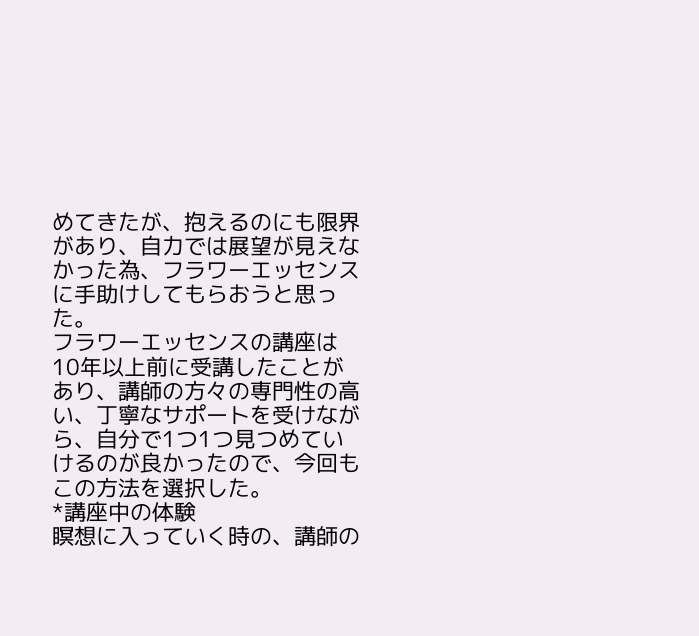めてきたが、抱えるのにも限界があり、自力では展望が見えなかった為、フラワーエッセンスに手助けしてもらおうと思った。
フラワーエッセンスの講座は10年以上前に受講したことがあり、講師の方々の専門性の高い、丁寧なサポートを受けながら、自分で1つ1つ見つめていけるのが良かったので、今回もこの方法を選択した。
*講座中の体験
瞑想に入っていく時の、講師の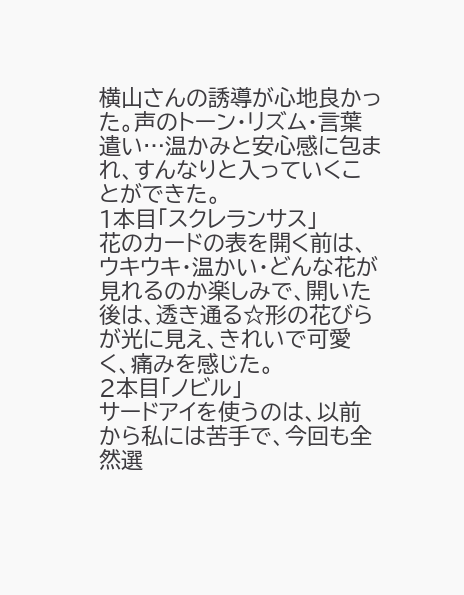横山さんの誘導が心地良かった。声のトーン・リズム・言葉遣い…温かみと安心感に包まれ、すんなりと入っていくことができた。
1本目「スクレランサス」
花のカードの表を開く前は、ウキウキ・温かい・どんな花が見れるのか楽しみで、開いた後は、透き通る☆形の花びらが光に見え、きれいで可愛く、痛みを感じた。
2本目「ノビル」
サードアイを使うのは、以前から私には苦手で、今回も全然選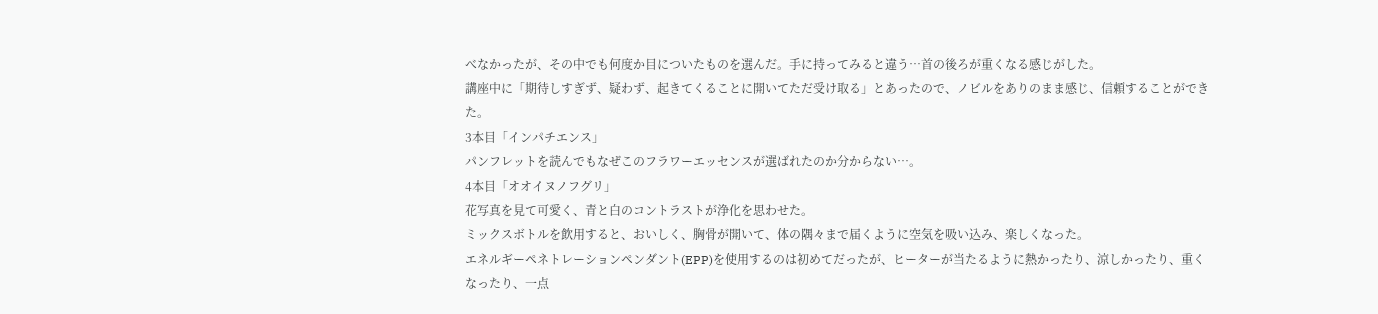べなかったが、その中でも何度か目についたものを選んだ。手に持ってみると違う…首の後ろが重くなる感じがした。
講座中に「期待しすぎず、疑わず、起きてくることに開いてただ受け取る」とあったので、ノビルをありのまま感じ、信頼することができた。
3本目「インパチエンス」
パンフレットを読んでもなぜこのフラワーエッセンスが選ばれたのか分からない…。
4本目「オオイヌノフグリ」
花写真を見て可愛く、青と白のコントラストが浄化を思わせた。
ミックスボトルを飲用すると、おいしく、胸骨が開いて、体の隅々まで届くように空気を吸い込み、楽しくなった。
エネルギーペネトレーションペンダント(EPP)を使用するのは初めてだったが、ヒーターが当たるように熱かったり、涼しかったり、重くなったり、一点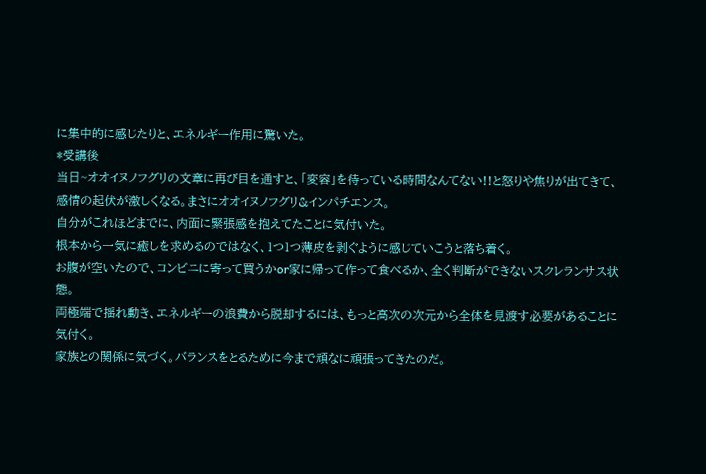に集中的に感じたりと、エネルギー作用に驚いた。
*受講後
当日~オオイヌノフグリの文章に再び目を通すと、「変容」を待っている時間なんてない!!と怒りや焦りが出てきて、感情の起伏が激しくなる。まさにオオイヌノフグリ&インパチエンス。
自分がこれほどまでに、内面に緊張感を抱えてたことに気付いた。
根本から一気に癒しを求めるのではなく、1つ1つ薄皮を剥ぐように感じていこうと落ち着く。
お腹が空いたので、コンビニに寄って買うかor家に帰って作って食べるか、全く判断ができないスクレランサス状態。
両極端で揺れ動き、エネルギーの浪費から脱却するには、もっと高次の次元から全体を見渡す必要があることに気付く。
家族との関係に気づく。バランスをとるために今まで頑なに頑張ってきたのだ。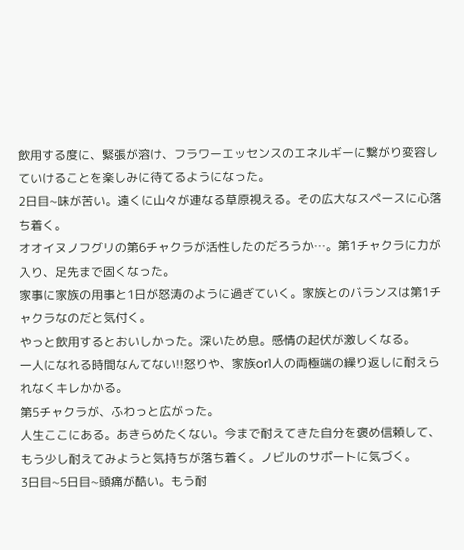飲用する度に、緊張が溶け、フラワーエッセンスのエネルギーに繋がり変容していけることを楽しみに待てるようになった。
2日目~味が苦い。遠くに山々が連なる草原視える。その広大なスペースに心落ち着く。
オオイヌノフグリの第6チャクラが活性したのだろうか…。第1チャクラに力が入り、足先まで固くなった。
家事に家族の用事と1日が怒涛のように過ぎていく。家族とのバランスは第1チャクラなのだと気付く。
やっと飲用するとおいしかった。深いため息。感情の起伏が激しくなる。
一人になれる時間なんてない!!怒りや、家族or1人の両極端の繰り返しに耐えられなくキレかかる。
第5チャクラが、ふわっと広がった。
人生ここにある。あきらめたくない。今まで耐えてきた自分を褒め信頼して、もう少し耐えてみようと気持ちが落ち着く。ノビルのサポートに気づく。
3日目~5日目~頭痛が酷い。もう耐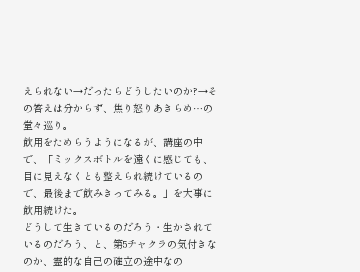えられない→だったらどうしたいのか?→その答えは分からず、焦り怒りあきらめ…の堂々巡り。
飲用をためらうようになるが、講座の中で、「ミックスボトルを遠くに感じても、目に見えなくとも整えられ続けているので、最後まで飲みきってみる。」を大事に飲用続けた。
どうして生きているのだろう・生かされているのだろう、と、第5チャクラの気付きなのか、霊的な自己の確立の途中なの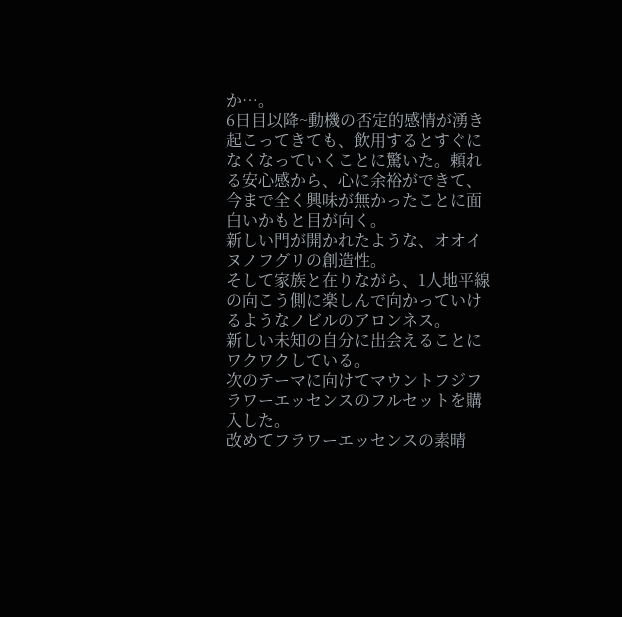か…。
6日目以降~動機の否定的感情が湧き起こってきても、飲用するとすぐになくなっていくことに驚いた。頼れる安心感から、心に余裕ができて、今まで全く興味が無かったことに面白いかもと目が向く。
新しい門が開かれたような、オオイヌノフグリの創造性。
そして家族と在りながら、1人地平線の向こう側に楽しんで向かっていけるようなノビルのアロンネス。
新しい未知の自分に出会えることにワクワクしている。
次のテーマに向けてマウントフジフラワーエッセンスのフルセットを購入した。
改めてフラワーエッセンスの素晴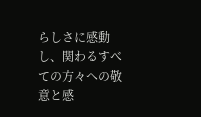らしさに感動し、関わるすべての方々への敬意と感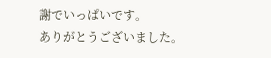謝でいっぱいです。
ありがとうございました。